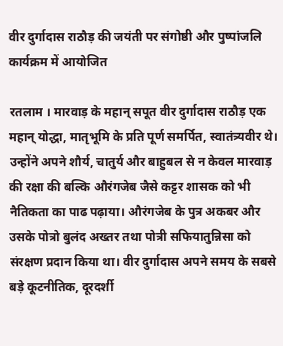वीर दुर्गादास राठौड़ की जयंती पर संगोष्ठी और पुष्पांजलि कार्यक्रम में आयोजित

रतलाम ‌। मारवाड़ के महान् सपूत वीर दुर्गादास राठौड़ एक महान् योद्धा, मातृभूमि के प्रति पूर्ण समर्पित, स्वातंत्र्यवीर थे। उन्होंने अपने शौर्य, चातुर्य और बाहुबल से न केवल मारवाड़ की रक्षा की बल्कि औरंगजेब जैसे कट्टर शासक को भी नैतिकता का पाढ पढ़ाया। औरंगजेब के पुत्र अकबर और उसके पोत्रो बुलंद अख्तर तथा पोत्री सफियातुन्निसा को संरक्षण प्रदान किया था। वीर दुर्गादास अपने समय के सबसे बड़े कूटनीतिक, दूरदर्शी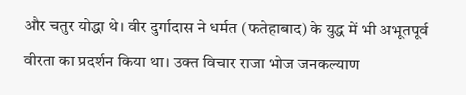और चतुर योद्धा थे। वीर दुर्गादास ने धर्मत (फतेहाबाद) के युद्ध में भी अभूतपूर्व वीरता का प्रदर्शन किया था। उक्त विचार राजा भोज जनकल्याण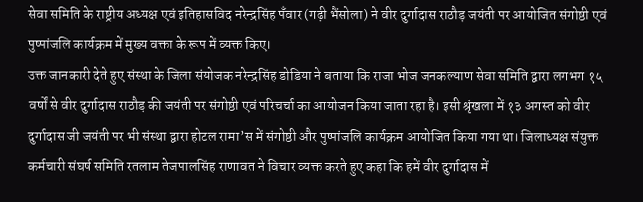सेवा समिति के राष्ट्रीय अध्यक्ष एवं इतिहासविद नरेन्द्रसिंह पॅंवार (गढ़ी भैंसोला) ने वीर दुर्गादास राठौड़ जयंती पर आयोजित संगोष्ठी एवं पुष्पांजलि कार्यक्रम में मुख्य वक्ता के रूप में व्यक्त किए।
उक्त जानकारी देते हुए संस्था के जिला संयोजक नरेन्द्रसिंह डोडिया ने बताया कि राजा भोज जनकल्याण सेवा समिति द्वारा लगभग १५ वर्षों से वीर दुर्गादास राठौड़ की जयंती पर संगोष्ठी एवं परिचर्चा का आयोजन किया जाता रहा है। इसी श्रृंखला में १३ अगस्त को वीर दुर्गादास जी जयंती पर भी संस्था द्वारा होटल रामा’स में संगोष्ठी और पुष्पांजलि कार्यक्रम आयोजित किया गया था। जिलाध्यक्ष संयुक्त कर्मचारी संघर्ष समिति रतलाम तेजपालसिंह राणावत ने विचार व्यक्त करते हुए कहा कि हमें वीर दुर्गादास में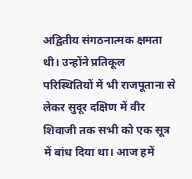अद्वितीय संगठनात्मक क्षमता थी। उन्होंने प्रतिकूल परिस्थितियों में भी राजपूताना से लेकर सुदूर दक्षिण में वीर शिवाजी तक सभी को एक सूत्र में बांध दिया था। आज हमें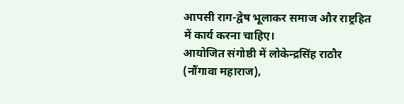आपसी राग-द्वेष भूलाकर समाज और राष्ट्रहित में कार्य करना चाहिए।
आयोजित संगोष्ठी में लोकेन्द्रसिंह राठौर (नौंगावा महाराज),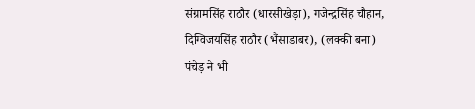संग्रामसिंह राठौर (धारसीखेड़ा), गजेन्द्रसिंह चौहान, दिग्विजयसिंह राठौर (भैंसाडाबर), (लक्की बना) पंचेड़ ने भी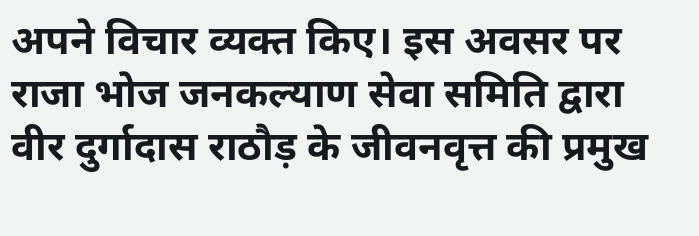अपने विचार व्यक्त किए। इस अवसर पर राजा भोज जनकल्याण सेवा समिति द्वारा वीर दुर्गादास राठौड़ के जीवनवृत्त की प्रमुख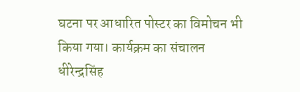घटना पर आधारित पोस्टर का विमोचन भी किया गया। कार्यक्रम का संचालन धीरेन्द्रसिंह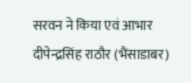सरवन ने किया एवं आभार दीपेन्द्रसिंह राठौर (भैंसाडाबर)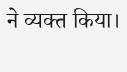ने व्यक्त किया।